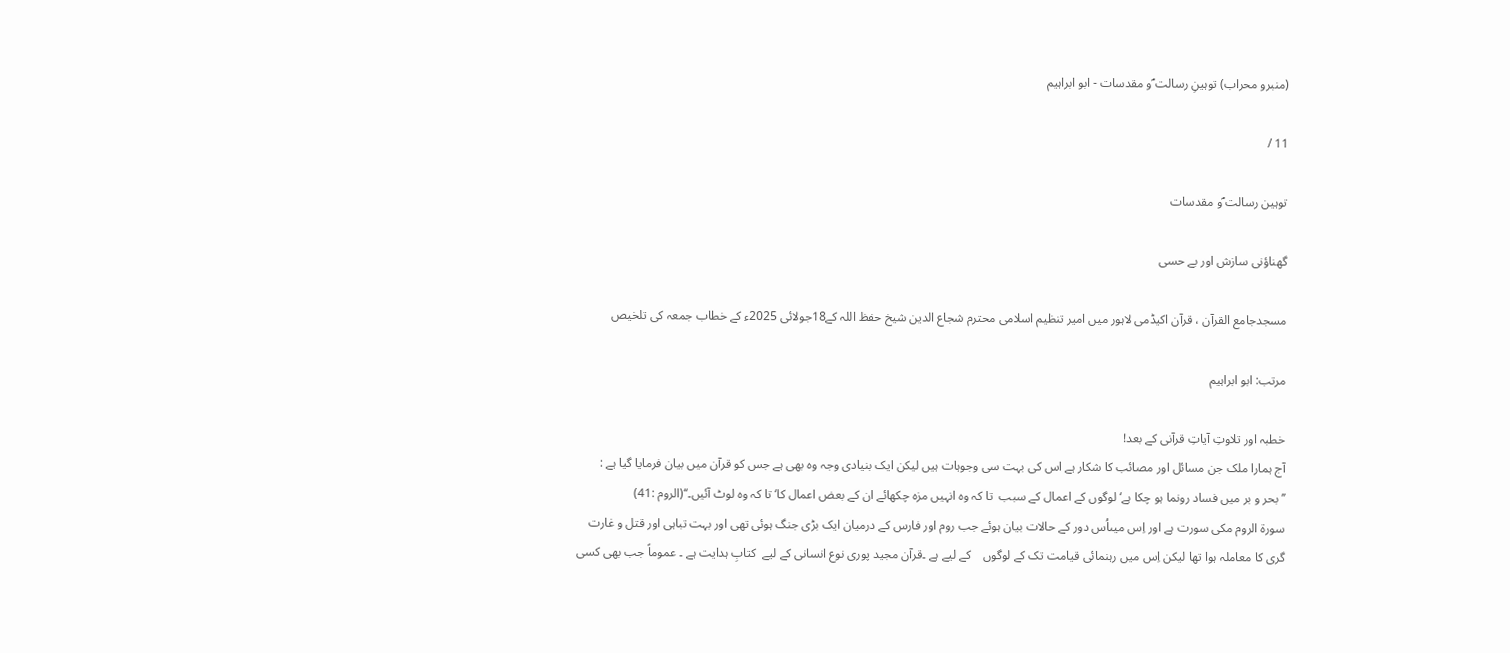(منبرو محراب) توہینِ رسالت ؐو مقدسات - ابو ابراہیم

11 /

توہین رسالت ؐو مقدسات

گھناؤنی سازش اور بے حسی

مسجدجامع القرآن ، قرآن اکیڈمی لاہور میں امیر تنظیم اسلامی محترم شجاع الدین شیخ حفظ اللہ کے18جولائی 2025ء کے خطاب جمعہ کی تلخیص

مرتب: ابو ابراہیم

خطبہ اور تلاوتِ آیاتِ قرآنی کے بعد!
آج ہمارا ملک جن مسائل اور مصائب کا شکار ہے اس کی بہت سی وجوہات ہیں لیکن ایک بنیادی وجہ وہ بھی ہے جس کو قرآن میں بیان فرمایا گیا ہے :
’’بحر و بر میں فساد رونما ہو چکا ہے‘لوگوں کے اعمال کے سبب  تا کہ وہ انہیں مزہ چکھائے ان کے بعض اعمال کا‘تا کہ وہ لوٹ آئیں۔‘‘(الروم :41)
سورۃ الروم مکی سورت ہے اور اِس میںاُس دور کے حالات بیان ہوئے جب روم اور فارس کے درمیان ایک بڑی جنگ ہوئی تھی اور بہت تباہی اور قتل و غارت گری کا معاملہ ہوا تھا لیکن اِس میں رہنمائی قیامت تک کے لوگوں    کے لیے ہے ۔قرآن مجید پوری نوع انسانی کے لیے  کتابِ ہدایت ہے ۔ عموماً جب بھی کسی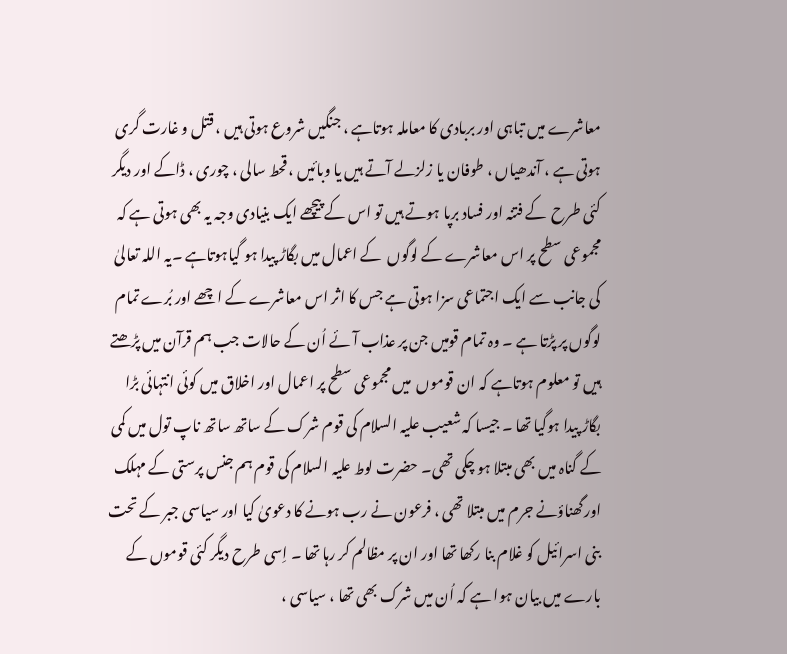معاشرے میں تباہی اور بربادی کا معاملہ ہوتاہے ، جنگیں شروع ہوتی ہیں ، قتل و غارت گری ہوتی ہے ، آندھیاں ، طوفان یا زلزلے آتے ہیں یا وبائیں ، قحط سالی ، چوری ، ڈاکے اور دیگر کئی طرح  کے فتنہ اور فساد برپا ہوتے ہیں تو اس کے پیچھے ایک بنیادی وجہ یہ بھی ہوتی ہے کہ مجموعی سطح پر اس معاشرے کے لوگوں  کے اعمال میں بگاڑ پیدا ہو گیاہوتاہے ۔یہ اللہ تعالیٰ کی جانب سے ایک اجتماعی سزا ہوتی ہے جس کا اثر اس معاشرے کے اچھے اور بُرے تمام لوگوں پر پڑتا ہے ۔ وہ تمام قومیں جن پر عذاب آئے اُن کے حالات جب ہم قرآن میں پڑھتے ہیں تو معلوم ہوتاہے کہ ان قوموں  میں مجموعی سطح پر اعمال اور اخلاق میں کوئی انتہائی بڑا بگاڑ پیدا ہوگیا تھا ۔ جیسا کہ شعیب علیہ السلام کی قوم شرک کے ساتھ ساتھ ناپ تول میں کمی کے گناہ میں بھی مبتلا ہو چکی تھی۔ حضرت لوط علیہ السلام کی قوم ہم جنس پرستی کے مہلک اور گھناؤنے جرم میں مبتلا تھی ، فرعون نے رب ہونے کا دعویٰ کیا اور سیاسی جبر کے تحت بنی اسرائیل کو غلام بنا رکھا تھا اور ان پر مظالم کر رہا تھا ۔ اِسی طرح دیگر کئی قوموں کے بارے میں بیان ہوا ہے کہ اُن میں شرک بھی تھا ، سیاسی ،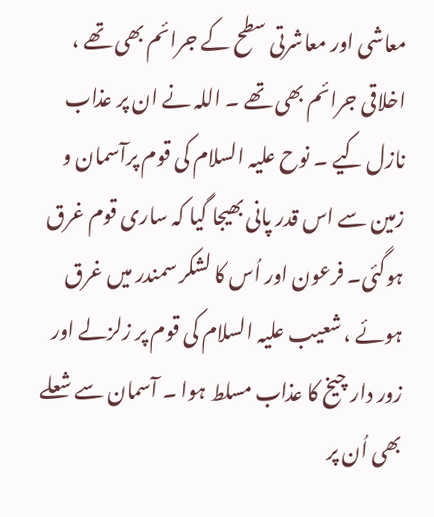معاشی اور معاشرتی سطح کے جرائم بھی تھے ، اخلاقی جرائم بھی تھے ۔ اللہ نے ان پر عذاب نازل کیے ۔ نوح علیہ السلام کی قوم پرآسمان و زمین سے اس قدر پانی بھیجا گیا کہ ساری قوم غرق ہوگئی۔ فرعون اور اُس کا لشکر سمندر میں غرق ہوئے ، شعیب علیہ السلام کی قوم پر زلزلے اور زور دار چیخ کا عذاب مسلط ہوا ۔ آسمان سے شعلے بھی اُن پر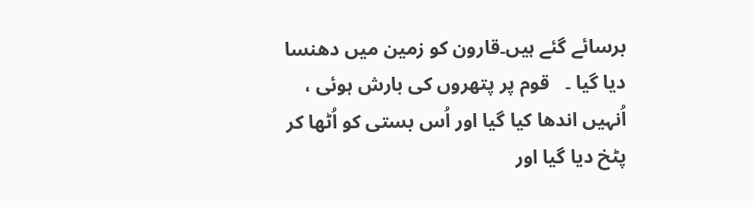برسائے گئے ہیں۔قارون کو زمین میں دھنسا دیا گیا ۔   قوم پر پتھروں کی بارش ہوئی ، اُنہیں اندھا کیا گیا اور اُس بستی کو اُٹھا کر پٹخ دیا گیا اور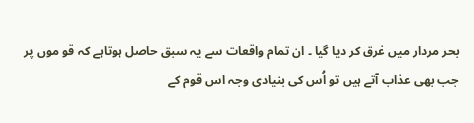بحر مردار میں غرق کر دیا گیا ۔ ان تمام واقعات سے یہ سبق حاصل ہوتاہے کہ قو موں پر جب بھی عذاب آتے ہیں تو اُس کی بنیادی وجہ اس قوم کے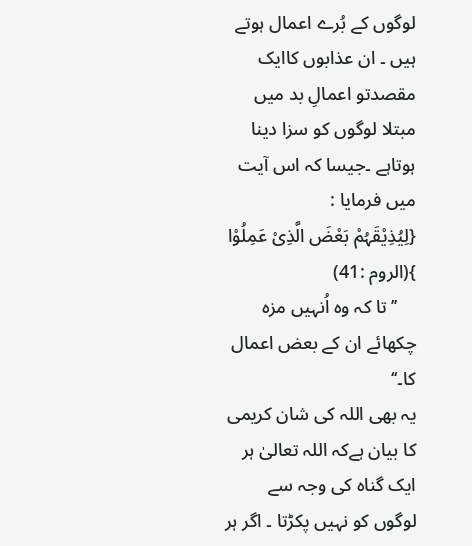لوگوں کے بُرے اعمال ہوتے ہیں ۔ ان عذابوں کاایک مقصدتو اعمالِ بد میں مبتلا لوگوں کو سزا دینا ہوتاہے ۔جیسا کہ اس آیت میں فرمایا :
{لِیُذِیْقَہُمْ بَعْضَ الَّذِیْ عَمِلُوْا }(الروم :41)
    ’’تا کہ وہ اُنہیں مزہ چکھائے ان کے بعض اعمال کا۔‘‘
یہ بھی اللہ کی شان کریمی کا بیان ہےکہ اللہ تعالیٰ ہر ایک گناہ کی وجہ سے لوگوں کو نہیں پکڑتا ۔ اگر ہر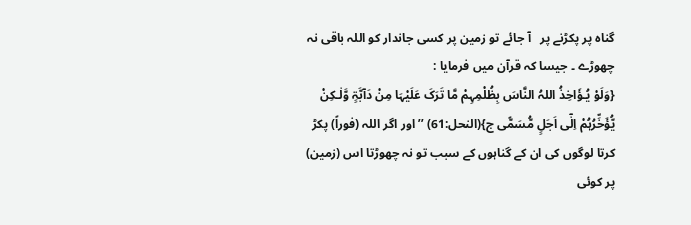گناہ پر پکڑنے پر   آ جائے تو زمین پر کسی جاندار کو اللہ باقی نہ چھوڑے ۔ جیسا کہ قرآن میں فرمایا :
{وَلَوْ یُـؤَاخِذُ اللہُ النَّاسَ بِظُلْمِہِمْ مَّا تَرَکَ عَلَیْہَا مِنْ دَآبَّۃٍ وَّلٰـکِنْ یُّؤَخِّرُہُمْ اِلٰٓی اَجَلٍ مُّسَمًّی ج}(النحل:61) ’’اور اگر اللہ (فوراً) پکڑ کرتا لوگوں کی ان کے گناہوں کے سبب تو نہ چھوڑتا اس (زمین) پر کوئی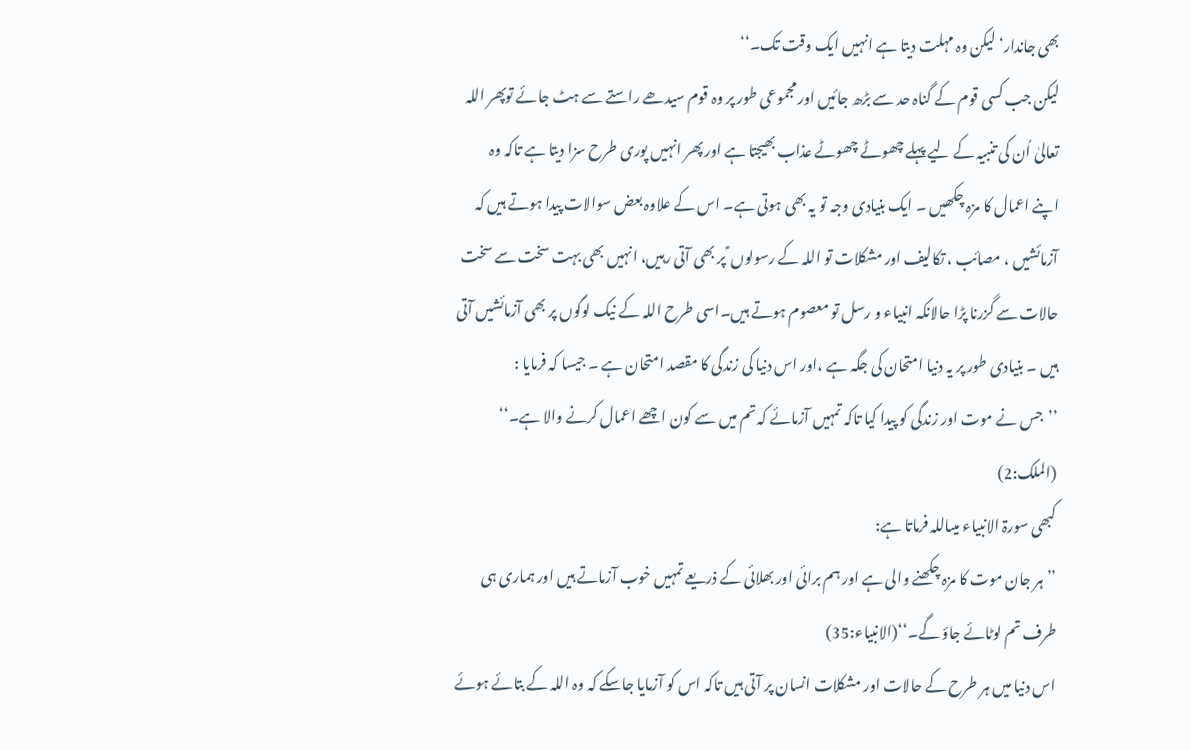بھی جاندار‘ لیکن وہ مہلت دیتا ہے انہیں ایک وقت تک۔‘‘
لیکن جب کسی قوم کے گناہ حد سے بڑھ جائیں اور مجموعی طور پر وہ قوم سیدھے راستے سے ہٹ جائے توپھر اللہ تعالیٰ اُن کی تنبیہ کے لیے پہلے چھوٹے چھوٹے عذاب بھیجتا ہے اور پھر انہیں پوری طرح سزا دیتا ہے تاکہ وہ اپنے اعمال کا مزہ چکھیں ۔ ایک بنیادی وجہ تو یہ بھی ہوتی ہے۔ اس کے علاوہ بعض سوالات پیدا ہوتے ہیں کہ آزمائشیں ، مصائب ، تکالیف اور مشکلات تو اللہ کے رسولوں ؑ پر بھی آتی رہیں، انہیں بھی بہت سخت سے سخت حالات سے گزرنا پڑا حالانکہ انبیاء و رسل تو معصوم ہوتے ہیں۔اسی طرح اللہ کے نیک لوگوں پر بھی آزمائشیں آتی ہیں ۔ بنیادی طور پر یہ دنیا امتحان کی جگہ ہے ،اور اس دنیا کی زندگی کا مقصد امتحان ہے ۔ جیسا کہ فرمایا :
’’جس نے موت اور زندگی کو پیدا کیا تاکہ تمہیں آزمائے کہ تم میں سے کون اچھے اعمال کرنے والا ہے۔‘‘ (الملک:2)
کبھی سورۃ الانبیاء میںاللہ فرماتا ہے:
’’ہر جان موت کا مزہ چکھنے والی ہے اور ہم برائی اور بھلائی کے ذریعے تمہیں خوب آزماتے ہیں اور ہماری ہی طرف تم لوٹائے جاؤ گے۔‘‘(الانبیاء:35)
اس دنیا میں ہر طرح کے حالات اور مشکلات انسان پر آتی ہیں تاکہ اس کو آزمایا جاسکے کہ وہ اللہ کے بتائے ہوئے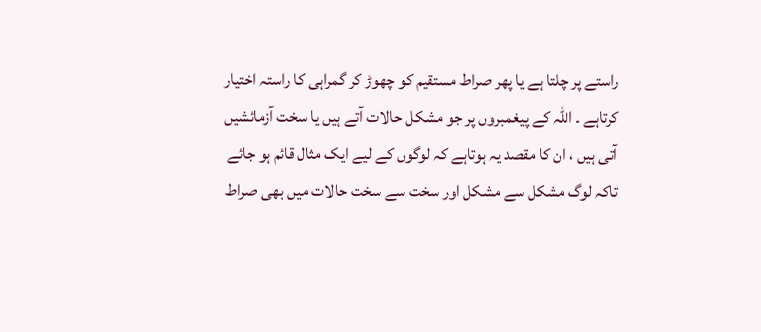راستے پر چلتا ہے یا پھر صراط مستقیم کو چھوڑ کر گمراہی کا راستہ اختیار کرتاہے ۔ اللہ کے پیغمبروں پر جو مشکل حالات آتے ہیں یا سخت آزمائشیں آتی ہیں ، ان کا مقصد یہ ہوتاہے کہ لوگوں کے لیے ایک مثال قائم ہو جائے تاکہ لوگ مشکل سے مشکل اور سخت سے سخت حالات میں بھی صراط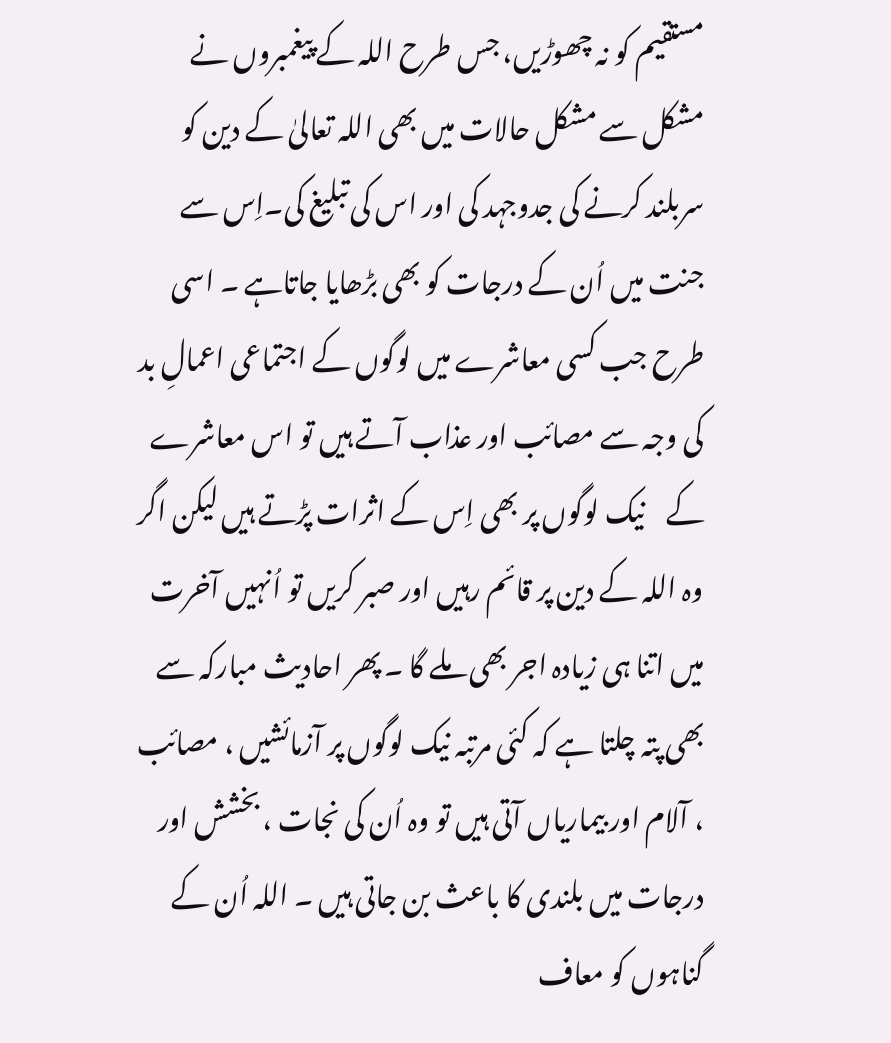مستقیم کو نہ چھوڑیں، جس طرح اللہ کے پیغمبروں نے مشکل سے مشکل حالات میں بھی اللہ تعالیٰ کے دین کو سربلند کرنے کی جدوجہد کی اور اس کی تبلیغ کی۔اِس سے جنت میں اُن کے درجات کو بھی بڑھایا جاتاہے ۔ اسی طرح جب کسی معاشرے میں لوگوں کے اجتماعی اعمالِ بد کی وجہ سے مصائب اور عذاب آتے ہیں تو اس معاشرے کے    نیک لوگوں پر بھی اِس کے اثرات پڑتے ہیں لیکن اگر وہ اللہ کے دین پر قائم رہیں اور صبر کریں تو اُنہیں آخرت میں اتنا ہی زیادہ اجر بھی ملے گا ۔ پھر احادیث مبارکہ سے بھی پتہ چلتا ہے کہ کئی مرتبہ نیک لوگوں پر آزمائشیں ، مصائب ، آلام اور بیماریاں آتی ہیں تو وہ اُن کی نجات ، بخشش اور درجات میں بلندی کا باعث بن جاتی ہیں ۔ اللہ اُن کے گناہوں کو معاف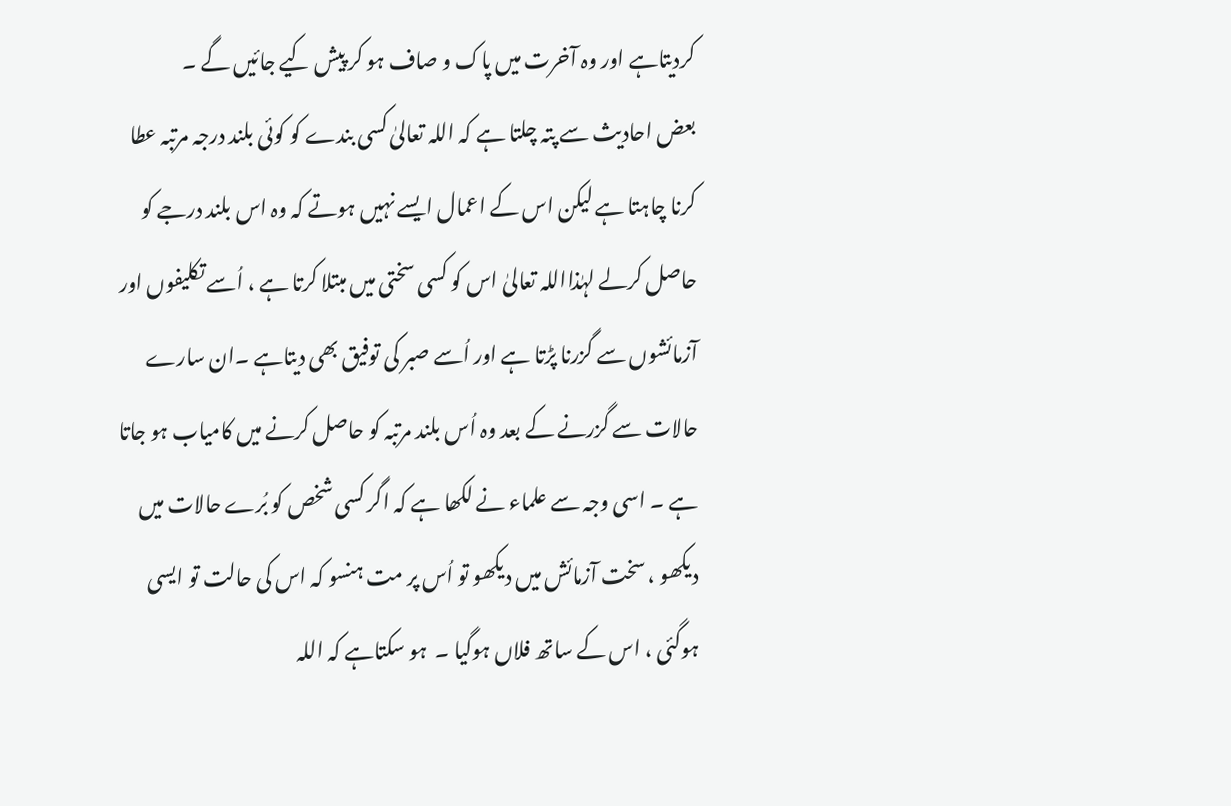کردیتاہے اور وہ آخرت میں پاک و صاف ہو کر پیش کیے جائیں گے ۔
بعض احادیث سے پتہ چلتا ہے کہ اللہ تعالیٰ کسی بندے کو کوئی بلند درجہ مرتبہ عطا کرنا چاہتا ہے لیکن اس کے اعمال ایسے نہیں ہوتے کہ وہ اس بلند درجے کو حاصل کرلے لہٰذااللہ تعالیٰ اس کو کسی سختی میں مبتلا کرتا ہے ، اُسے تکلیفوں اور آزمائشوں سے گزرنا پڑتا ہے اور اُسے صبر کی توفیق بھی دیتاہے ۔ان سارے حالات سے گزرنے کے بعد وہ اُس بلند مرتبہ کو حاصل کرنے میں کامیاب ہو جاتا ہے ۔ اسی وجہ سے علماء نے لکھا ہے کہ اگر کسی شخص کو بُرے حالات میں دیکھو ، سخت آزمائش میں دیکھو تو اُس پر مت ہنسو کہ اس کی حالت تو ایسی ہوگئی ، اس کے ساتھ فلاں ہوگیا ۔  ہو سکتاہے کہ اللہ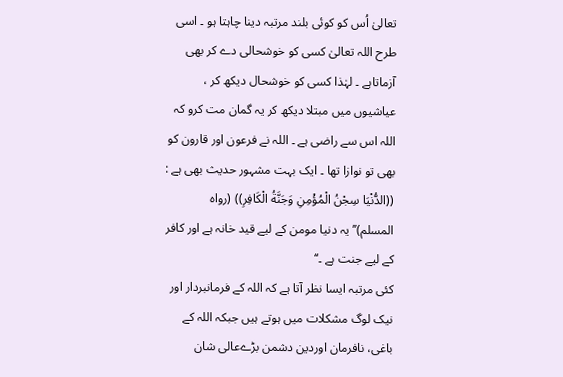تعالیٰ اُس کو کوئی بلند مرتبہ دینا چاہتا ہو ۔ اسی طرح اللہ تعالیٰ کسی کو خوشحالی دے کر بھی آزماتاہے ۔ لہٰذا کسی کو خوشحال دیکھ کر ، عیاشیوں میں مبتلا دیکھ کر یہ گمان مت کرو کہ اللہ اس سے راضی ہے ۔ اللہ نے فرعون اور قارون کو بھی تو نوازا تھا ۔ ایک بہت مشہور حدیث بھی ہے :
((الدُّنْيَا سِجْنُ الْمُؤْمِنِ وَجَنَّةُ الْكَافِرِ)) (رواہ المسلم)’’یہ دنیا مومن کے لیے قید خانہ ہے اور کافر کے لیے جنت ہے ۔‘‘
کئی مرتبہ ایسا نظر آتا ہے کہ اللہ کے فرمانبردار اور نیک لوگ مشکلات میں ہوتے ہیں جبکہ اللہ کے باغی، نافرمان اوردین دشمن بڑےعالی شان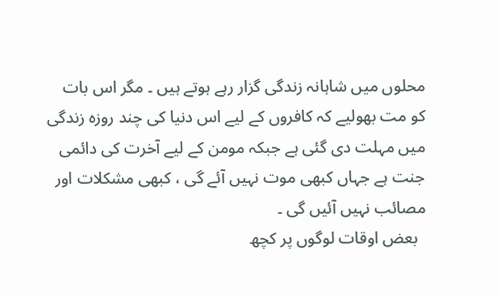محلوں میں شاہانہ زندگی گزار رہے ہوتے ہیں ۔ مگر اس بات کو مت بھولیے کہ کافروں کے لیے اس دنیا کی چند روزہ زندگی میں مہلت دی گئی ہے جبکہ مومن کے لیے آخرت کی دائمی جنت ہے جہاں کبھی موت نہیں آئے گی ، کبھی مشکلات اور مصائب نہیں آئیں گی ۔
  بعض اوقات لوگوں پر کچھ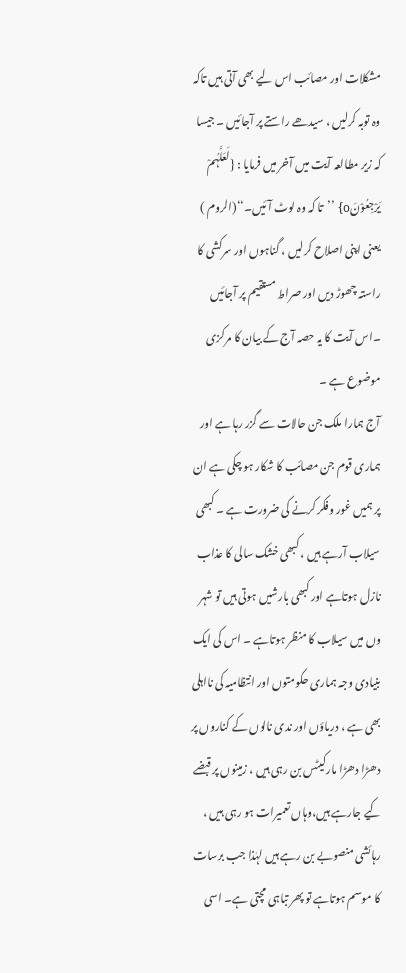مشکلات اور مصائب اس لیے بھی آتی ہیں تاکہ وہ توبہ کرلیں ، سیدھے راستے پر آجائیں ۔ جیسا کہ زیر مطالعہ آیت میں آخر میں فرمایا : {لَعَلَّہُمْ یَرْجِعُوْنَo} ’’تا کہ وہ لوٹ آئیں۔‘‘(الروم )
یعنی اپنی اصلاح کرلیں ، گناہوں اور سرکشی کا راستہ چھوڑ دیں اور صراط مستقیم پر آجائیں ۔اس آیت کا یہ حصہ آج کے بیان کا مرکزی موضوع ہے ۔
آج ہمارا ملک جن حالات سے گزر رہا ہے اور ہماری قوم جن مصائب کا شکار ہو چکی ہے ان پر ہمیں غور وفکر کرنے کی ضرورت ہے ۔ کبھی سیلاب آرہے ہیں ، کبھی خشک سالی کا عذاب نازل ہوتاہے اور کبھی بارشیں ہوتی ہیں تو شہر وں میں سیلاب کا منظر ہوتاہے ۔ اس کی ایک بنیادی وجہ ہماری حکومتوں اور انتظامیہ کی نااہلی بھی ہے ، دریاؤں اور ندی نالوں کے کناروں پر دھڑا دھڑا مارکیٹس بن رہی ہیں ، زمینوں پر قبضے کیے جارہے ہیں،وہاں تعمیرات ہو رہی ہیں ، رہائشی منصوبے بن رہے ہیں لہٰذا جب برسات کا موسم ہوتاہے تو پھر تباہی مچتی ہے۔ اسی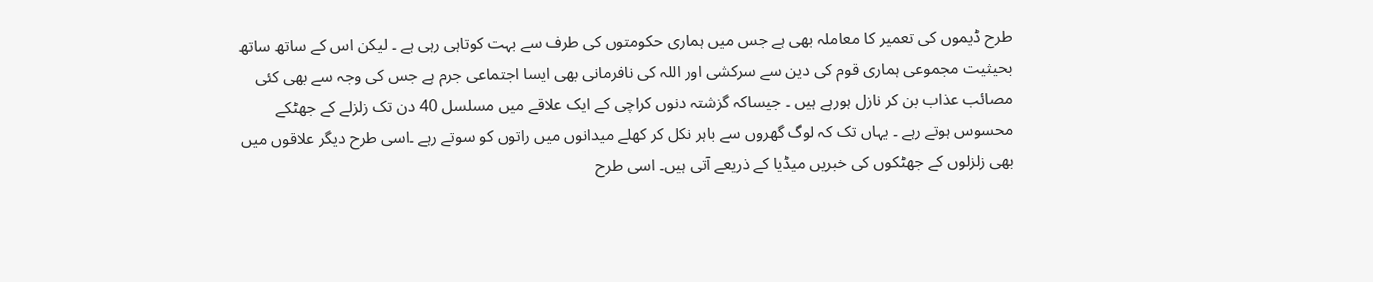طرح ڈیموں کی تعمیر کا معاملہ بھی ہے جس میں ہماری حکومتوں کی طرف سے بہت کوتاہی رہی ہے ۔ لیکن اس کے ساتھ ساتھ بحیثیت مجموعی ہماری قوم کی دین سے سرکشی اور اللہ کی نافرمانی بھی ایسا اجتماعی جرم ہے جس کی وجہ سے بھی کئی مصائب عذاب بن کر نازل ہورہے ہیں ۔ جیساکہ گزشتہ دنوں کراچی کے ایک علاقے میں مسلسل 40 دن تک زلزلے کے جھٹکے محسوس ہوتے رہے ۔ یہاں تک کہ لوگ گھروں سے باہر نکل کر کھلے میدانوں میں راتوں کو سوتے رہے ۔اسی طرح دیگر علاقوں میں بھی زلزلوں کے جھٹکوں کی خبریں میڈیا کے ذریعے آتی ہیں۔ اسی طرح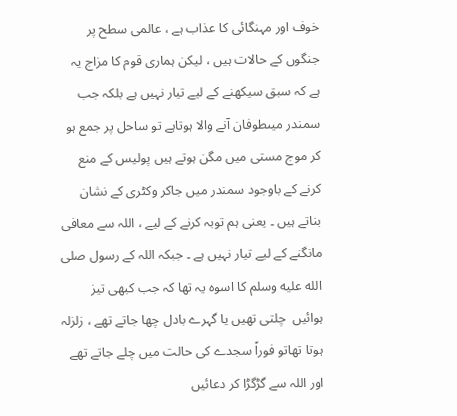خوف اور مہنگائی کا عذاب ہے ، عالمی سطح پر جنگوں کے حالات ہیں ، لیکن ہماری قوم کا مزاج یہ ہے کہ سبق سیکھنے کے لیے تیار نہیں ہے بلکہ جب سمندر میںطوفان آنے والا ہوتاہے تو ساحل پر جمع ہو کر موج مستی میں مگن ہوتے ہیں پولیس کے منع کرنے کے باوجود سمندر میں جاکر وکٹری کے نشان بناتے ہیں ۔ یعنی ہم توبہ کرنے کے لیے ، اللہ سے معافی مانگنے کے لیے تیار نہیں ہے ۔ جبکہ اللہ کے رسول صلى الله عليه وسلم کا اسوہ یہ تھا کہ جب کبھی تیز ہوائیں  چلتی تھیں یا گہرے بادل چھا جاتے تھے ، زلزلہ ہوتا تھاتو فوراً سجدے کی حالت میں چلے جاتے تھے اور اللہ سے گڑگڑا کر دعائیں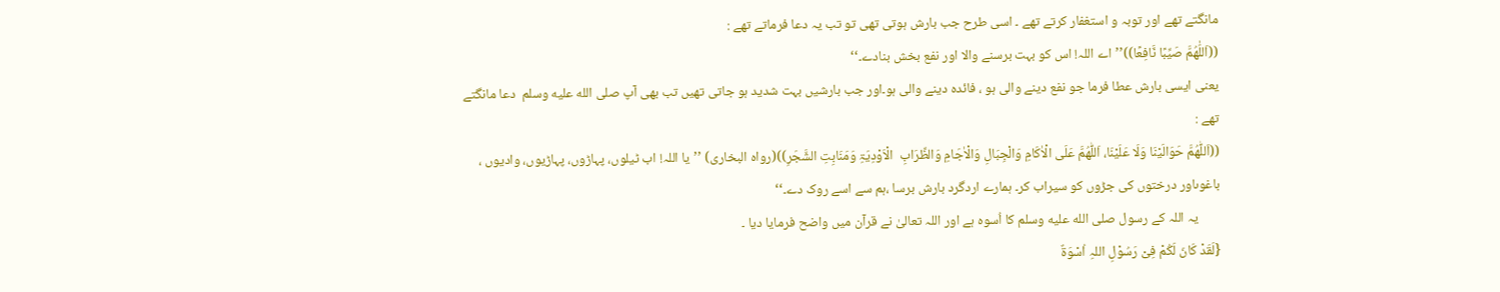مانگتے تھے اور توبہ و استغفار کرتے تھے ۔ اسی طرح جب بارش ہوتی تھی تو تب یہ دعا فرماتے تھے :
((اَللَٰهُمَّ صَيِّبًا نَّافِعًا))’’اے اللہ! اس کو بہت برسنے والا اور نفع بخش بنادے۔‘‘
یعنی ایسی بارش عطا فرما جو نفع دینے والی ہو ، فائدہ دینے والی ہو۔اور جب بارشیں بہت شدید ہو جاتی تھیں تب بھی آپ صلى الله عليه وسلم  دعا مانگتے تھے :
((اَللّٰھُمَّ حَوَالَیْنَا وَلَا عَلَیْنَا، اَللّٰھُمَّ عَلَی الْاٰکَامِ وَالْجِبَالِ وَالْاٰجَامِ وَالظِّرَابِ  الْاَوْدِیَۃِ وَمَنَابِتِ الشَّجَرِ))(رواہ البخاری) ’’یا اللہ! اب ٹیلوں، پہاڑوں، پہاڑیوں، وادیوں ، باغوںاور درختوں کی جڑوں کو سیراب کر۔ ہمارے اردگرد بارش برسا ،ہم سے اسے روک دے۔‘‘
       یہ اللہ کے رسول صلى الله عليه وسلم کا اُسوہ ہے اور اللہ تعالیٰ نے قرآن میں واضح فرمایا دیا ۔
{لَقَدْ کَانَ لَکُمْ فِیْ رَسُوْلِ اللہِ اُسْوَۃٌ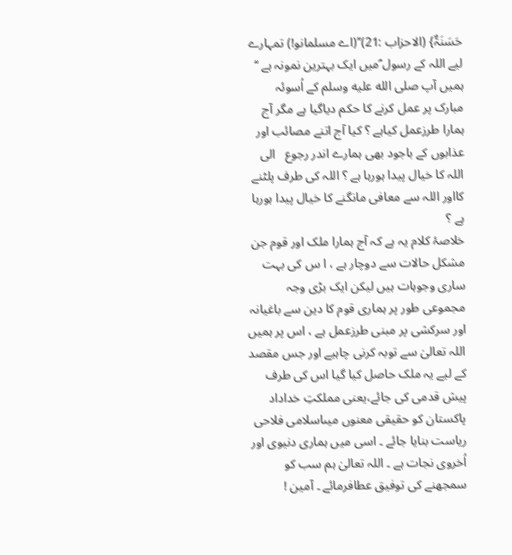حَسَنَۃٌ} (الاحزاب :21)’’(اے مسلمانو!) تمہارے لیے اللہ کے رسول ؐمیں ایک بہترین نمونہ ہے ‘‘
ہمیں آپ صلى الله عليه وسلم کے اُسوئہ مبارک پر عمل کرنے کا حکم دیاگیا ہے مگر آج ہمارا طرزعمل کیاہے ؟ کیا آج اتنے مصائب اور عذابوں کے باجود بھی ہمارے اندر رجوع   الی اللہ کا خیال پیدا ہورہا ہے ؟ اللہ کی طرف پلٹنے کااور اللہ سے معافی مانگنے کا خیال پیدا ہورہا ہے ؟
خلاصۂ کلام یہ ہے کہ آج ہمارا ملک اور قوم جن مشکل حالات سے دوچار ہے ، ا س کی بہت ساری وجوہات ہیں لیکن ایک بڑی وجہ مجموعی طور پر ہماری قوم کا دین سے باغیانہ اور سرکشی پر مبنی طرزعمل ہے ، اس پر ہمیں اللہ تعالیٰ سے توبہ کرنی چاہیے اور جس مقصد کے لیے یہ ملک حاصل کیا گیا اس کی طرف پیش قدمی کی جائے،یعنی مملکتِ خداداد پاکستان کو حقیقی معنوں میںاسلامی فلاحی ریاست بنایا جائے ۔ اسی میں ہماری دنیوی اور اُخروی نجات ہے ۔ اللہ تعالیٰ ہم سب کو سمجھنے کی توفیق عطافرمائے ۔ آمین !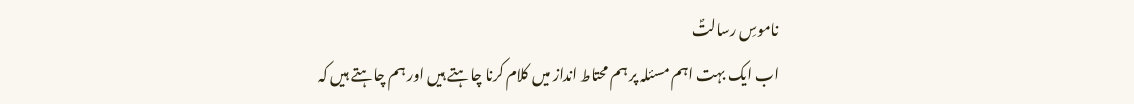ناموسِ رسالتؐ
اب ایک بہت اہم مسئلہ پر ہم محتاط انداز میں کلام کرنا چاہتے ہیں اور ہم چاہتے ہیں کہ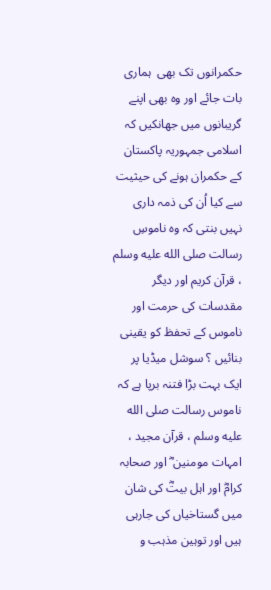حکمرانوں تک بھی  ہماری بات جائے اور وہ بھی اپنے گریبانوں میں جھانکیں کہ اسلامی جمہوریہ پاکستان کے حکمران ہونے کی حیثیت سے کیا اُن کی ذمہ داری نہیں بنتی کہ وہ ناموسِ رسالت صلى الله عليه وسلم ، قرآن کریم اور دیگر مقدسات کی حرمت اور ناموس کے تحفظ کو یقینی بنائیں ؟ سوشل میڈیا پر ایک بہت بڑا فتنہ برپا ہے کہ ناموس رسالت صلى الله عليه وسلم ، قرآن مجید ، امہات مومنین ؓ اور صحابہ کرامؓ اور اہل بیتؓ کی شان میں گستاخیاں کی جارہی  ہیں اور توہین مذہب و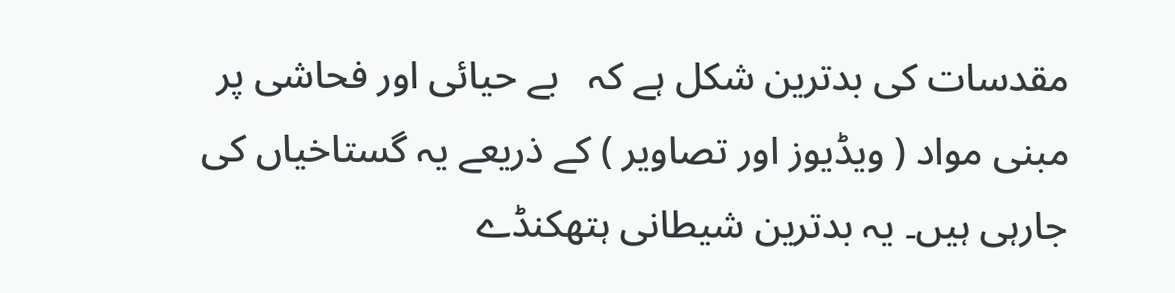مقدسات کی بدترین شکل ہے کہ   بے حیائی اور فحاشی پر مبنی مواد ( ویڈیوز اور تصاویر ) کے ذریعے یہ گستاخیاں کی جارہی ہیں۔ یہ بدترین شیطانی ہتھکنڈے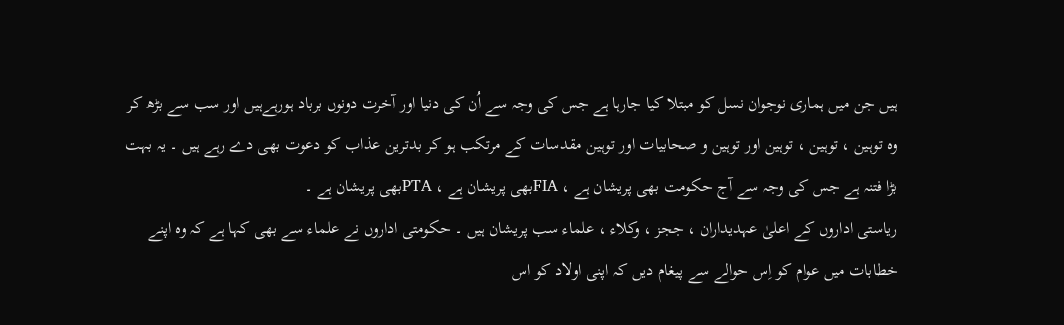ہیں جن میں ہماری نوجوان نسل کو مبتلا کیا جارہا ہے جس کی وجہ سے اُن کی دنیا اور آخرت دونوں برباد ہورہےہیں اور سب سے بڑھ کر وہ توہین ، توہین ، توہین اور توہین و صحابیات اور توہین مقدسات کے مرتکب ہو کر بدترین عذاب کو دعوت بھی دے رہے ہیں ۔ یہ بہت بڑا فتنہ ہے جس کی وجہ سے آج حکومت بھی پریشان ہے ، FIAبھی پریشان ہے ، PTAبھی پریشان ہے ۔
ریاستی اداروں کے اعلیٰ عہدیداران ، ججز ، وکلاء ، علماء سب پریشان ہیں ۔ حکومتی اداروں نے علماء سے بھی کہا ہے کہ وہ اپنے خطابات میں عوام کو اِس حوالے سے پیغام دیں کہ اپنی اولاد کو اس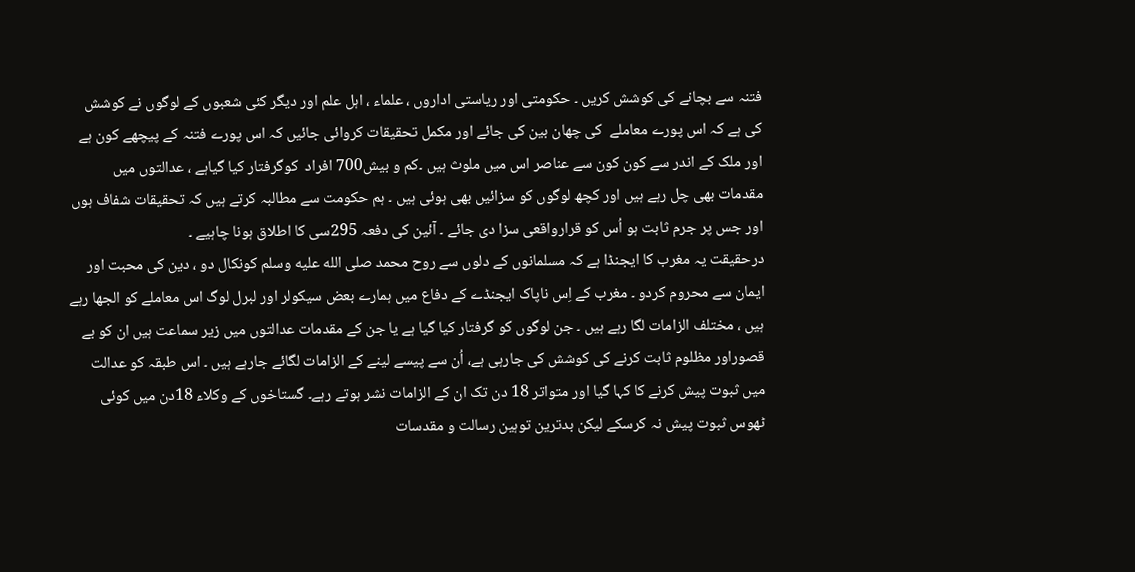فتنہ سے بچانے کی کوشش کریں ۔ حکومتی اور ریاستی اداروں ، علماء ، اہل علم اور دیگر کئی شعبوں کے لوگوں نے کوشش کی ہے کہ اس پورے معاملے  کی چھان بین کی جائے اور مکمل تحقیقات کروائی جائیں کہ اس پورے فتنہ کے پیچھے کون ہے اور ملک کے اندر سے کون کون سے عناصر اس میں ملوث ہیں ۔کم و بیش700 افراد  کوگرفتار کیا گیاہے ، عدالتوں میں مقدمات بھی چل رہے ہیں اور کچھ لوگوں کو سزائیں بھی ہوئی ہیں ۔ ہم حکومت سے مطالبہ کرتے ہیں کہ تحقیقات شفاف ہوں اور جس پر جرم ثابت ہو اُس کو قرارواقعی سزا دی جائے ۔ آئین کی دفعہ 295سی کا اطلاق ہونا چاہیے ۔
درحقیقت یہ مغرب کا ایجنڈا ہے کہ مسلمانوں کے دلوں سے روح محمد صلى الله عليه وسلم کونکال دو ، دین کی محبت اور ایمان سے محروم کردو ۔ مغرب کے اِس ناپاک ایجنڈے کے دفاع میں ہمارے بعض سیکولر اور لبرل لوگ اس معاملے کو الجھا رہے ہیں ، مختلف الزامات لگا رہے ہیں ۔ جن لوگوں کو گرفتار کیا گیا ہے یا جن کے مقدمات عدالتوں میں زیر سماعت ہیں ان کو بے قصوراور مظلوم ثابت کرنے کی کوشش کی جارہی ہے، اُن سے پیسے لینے کے الزامات لگائے جارہے ہیں ۔ اس طبقہ کو عدالت میں ثبوت پیش کرنے کا کہا گیا اور متواتر 18 دن تک ان کے الزامات نشر ہوتے رہے۔ گستاخوں کے وکلاء 18دن میں کوئی ٹھوس ثبوت پیش نہ کرسکے لیکن بدترین توہین رسالت و مقدسات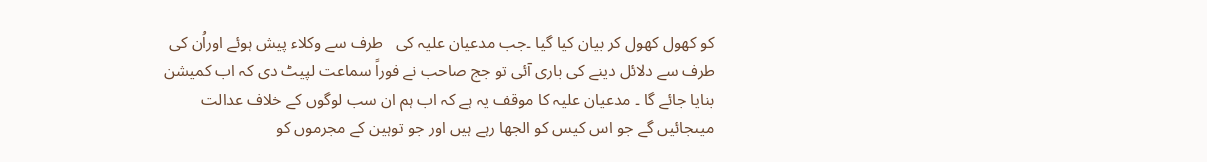کو کھول کھول کر بیان کیا گیا ۔جب مدعیان علیہ کی   طرف سے وکلاء پیش ہوئے اوراُن کی طرف سے دلائل دینے کی باری آئی تو جج صاحب نے فوراً سماعت لپیٹ دی کہ اب کمیشن بنایا جائے گا ۔ مدعیان علیہ کا موقف یہ ہے کہ اب ہم ان سب لوگوں کے خلاف عدالت میںجائیں گے جو اس کیس کو الجھا رہے ہیں اور جو توہین کے مجرموں کو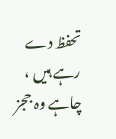تحفظ دے رہے ہیں ، چاہے وہ ججز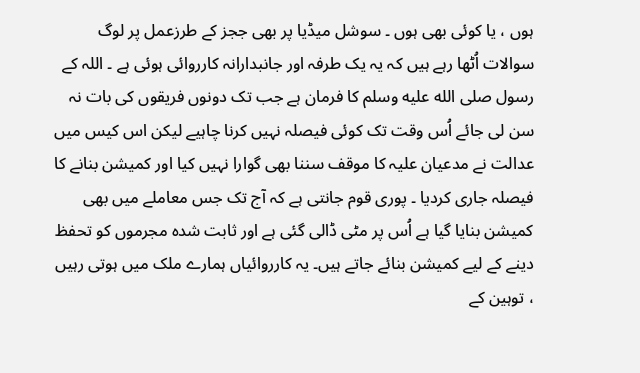ہوں ، یا کوئی بھی ہوں ۔ سوشل میڈیا پر بھی ججز کے طرزعمل پر لوگ سوالات اُٹھا رہے ہیں کہ یہ یک طرفہ اور جانبدارانہ کارروائی ہوئی ہے ۔ اللہ کے رسول صلى الله عليه وسلم کا فرمان ہے جب تک دونوں فریقوں کی بات نہ سن لی جائے اُس وقت تک کوئی فیصلہ نہیں کرنا چاہیے لیکن اس کیس میں عدالت نے مدعیان علیہ کا موقف سننا بھی گوارا نہیں کیا اور کمیشن بنانے کا فیصلہ جاری کردیا ۔ پوری قوم جانتی ہے کہ آج تک جس معاملے میں بھی کمیشن بنایا گیا ہے اُس پر مٹی ڈالی گئی ہے اور ثابت شدہ مجرموں کو تحفظ دینے کے لیے کمیشن بنائے جاتے ہیں۔ یہ کارروائیاں ہمارے ملک میں ہوتی رہیں ، توہین کے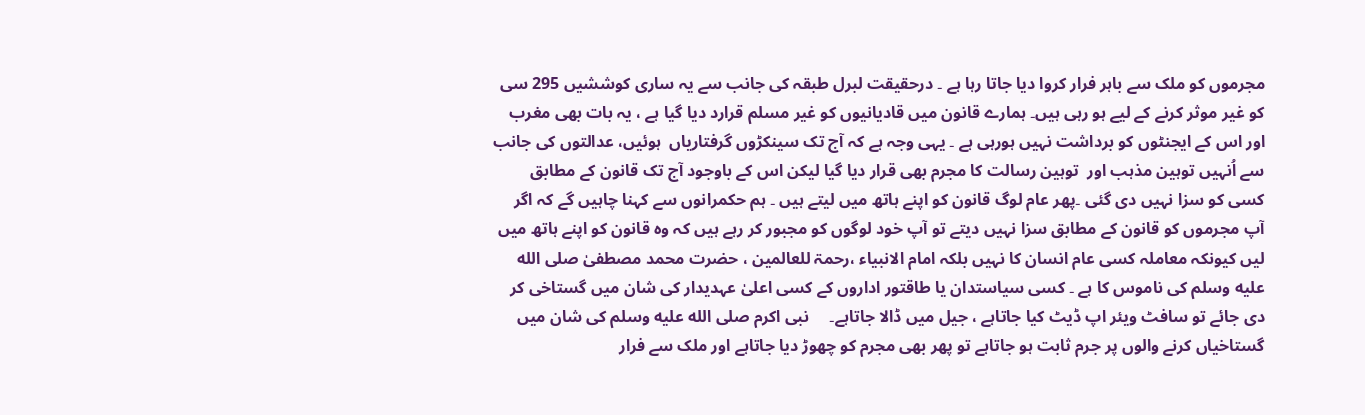مجرموں کو ملک سے باہر فرار کروا دیا جاتا رہا ہے ۔ درحقیقت لبرل طبقہ کی جانب سے یہ ساری کوششیں 295 سی کو غیر موثر کرنے کے لیے ہو رہی ہیں۔ ہمارے قانون میں قادیانیوں کو غیر مسلم قرارد دیا گیا ہے ، یہ بات بھی مغرب اور اس کے ایجنٹوں کو برداشت نہیں ہورہی ہے ۔ یہی وجہ ہے کہ آج تک سینکڑوں گرفتاریاں  ہوئیں، عدالتوں کی جانب سے اُنہیں توہین مذہب اور  توہین رسالت کا مجرم بھی قرار دیا گیا لیکن اس کے باوجود آج تک قانون کے مطابق کسی کو سزا نہیں دی گئی ۔پھر عام لوگ قانون کو اپنے ہاتھ میں لیتے ہیں ۔ ہم حکمرانوں سے کہنا چاہیں گے کہ اگر آپ مجرموں کو قانون کے مطابق سزا نہیں دیتے تو آپ خود لوگوں کو مجبور کر رہے ہیں کہ وہ قانون کو اپنے ہاتھ میں لیں کیونکہ معاملہ کسی عام انسان کا نہیں بلکہ امام الانبیاء ،رحمۃ للعالمین ، حضرت محمد مصطفیٰ صلى الله عليه وسلم کی ناموس کا ہے ۔ کسی سیاستدان یا طاقتور اداروں کے کسی اعلیٰ عہدیدار کی شان میں گستاخی کر دی جائے تو سافٹ ویئر اپ ڈیٹ کیا جاتاہے ، جیل میں ڈالا جاتاہے۔     نبی اکرم صلى الله عليه وسلم کی شان میں گستاخیاں کرنے والوں پر جرم ثابت ہو جاتاہے تو پھر بھی مجرم کو چھوڑ دیا جاتاہے اور ملک سے فرار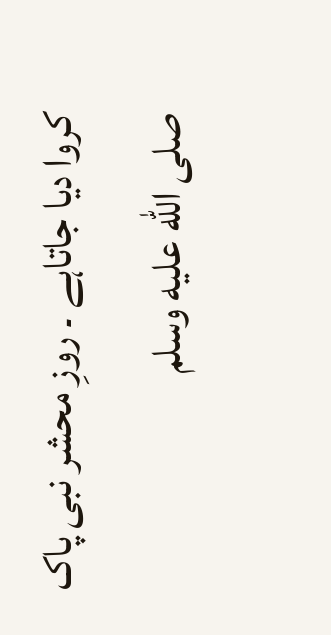کروا دیا جاتاہے ۔ روزِ محشر نبی پاک صلى الله عليه وسلم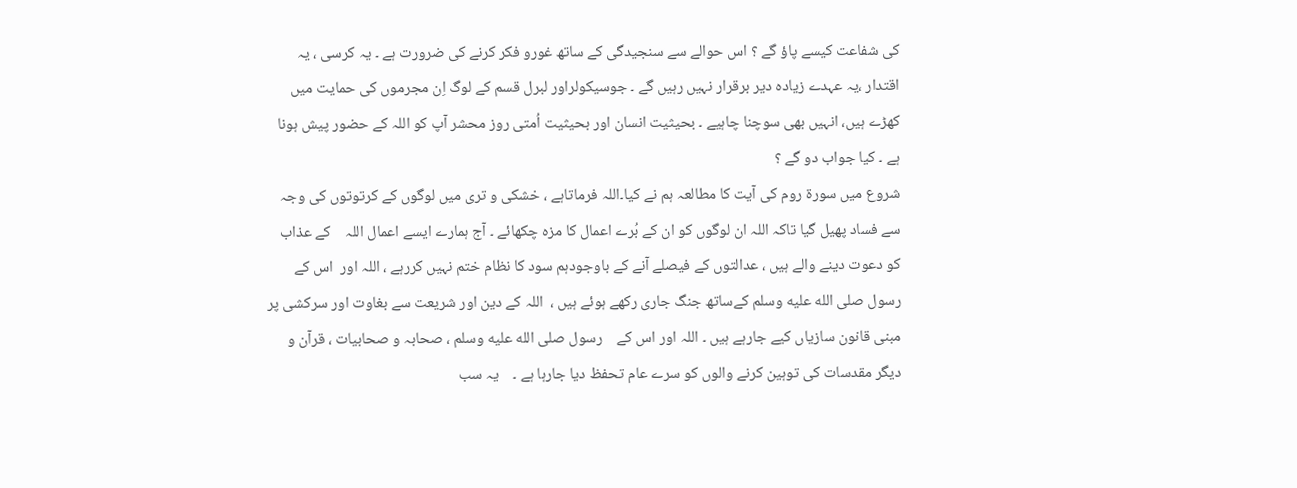کی شفاعت کیسے پاؤ گے ؟ اس حوالے سے سنجیدگی کے ساتھ غورو فکر کرنے کی ضرورت ہے ۔ یہ کرسی ، یہ اقتدار ،یہ عہدے زیادہ دیر برقرار نہیں رہیں گے ۔ جوسیکولراور لبرل قسم کے لوگ اِن مجرموں کی حمایت میں کھڑے ہیں، انہیں بھی سوچنا چاہیے ۔ بحیثیت انسان اور بحیثیت اُمتی روز محشر آپ کو اللہ کے حضور پیش ہونا ہے ۔ کیا جواب دو گے ؟
شروع میں سورۃ روم کی آیت کا مطالعہ ہم نے کیا۔اللہ فرماتاہے ، خشکی و تری میں لوگوں کے کرتوتوں کی وجہ سے فساد پھیل گیا تاکہ اللہ ان لوگوں کو ان کے بُرے اعمال کا مزہ چکھائے ۔ آج ہمارے ایسے اعمال اللہ    کے عذاب کو دعوت دینے والے ہیں ، عدالتوں کے فیصلے آنے کے باوجودہم سود کا نظام ختم نہیں کررہے ، اللہ اور  اس کے رسول صلى الله عليه وسلم کےساتھ جنگ جاری رکھے ہوئے ہیں ،  اللہ کے دین اور شریعت سے بغاوت اور سرکشی پر مبنی قانون سازیاں کیے جارہے ہیں ۔ اللہ اور اس کے    رسول صلى الله عليه وسلم ، صحابہ و صحابیات ، قرآن و دیگر مقدسات کی توہین کرنے والوں کو سرے عام تحفظ دیا جارہا ہے ۔    یہ سب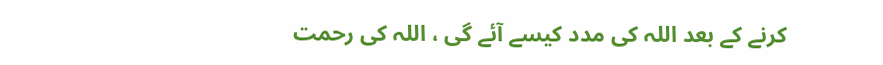کرنے کے بعد اللہ کی مدد کیسے آئے گی ، اللہ کی رحمت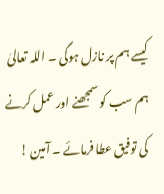کیسے ہم پر نازل ہوگی ۔ اللہ تعالیٰ ہم سب کو سمجھنے اور عمل کرنے کی توفیق عطا فرمائے ۔ آمین !